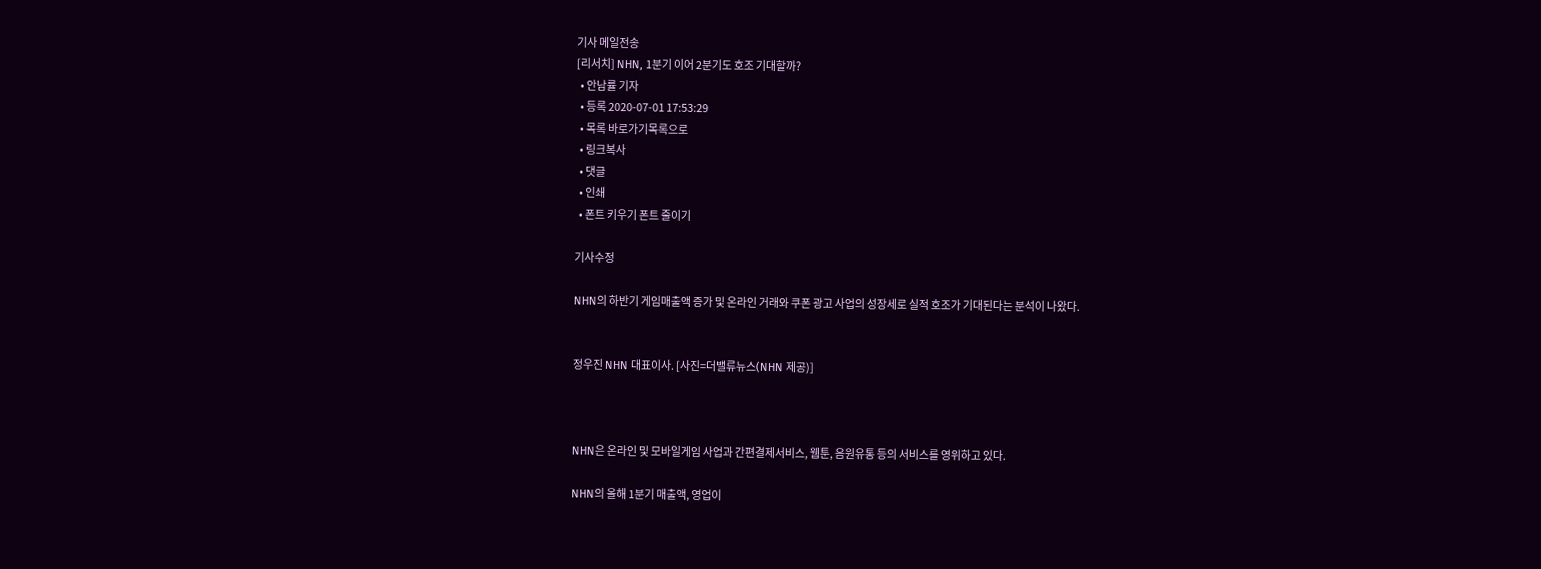기사 메일전송
[리서치] NHN, 1분기 이어 2분기도 호조 기대할까?
  • 안남률 기자
  • 등록 2020-07-01 17:53:29
  • 목록 바로가기목록으로
  • 링크복사
  • 댓글
  • 인쇄
  • 폰트 키우기 폰트 줄이기

기사수정

NHN의 하반기 게임매출액 증가 및 온라인 거래와 쿠폰 광고 사업의 성장세로 실적 호조가 기대된다는 분석이 나왔다.


정우진 NHN 대표이사. [사진=더밸류뉴스(NHN 제공)]



NHN은 온라인 및 모바일게임 사업과 간편결제서비스, 웹툰, 음원유통 등의 서비스를 영위하고 있다.

NHN의 올해 1분기 매출액, 영업이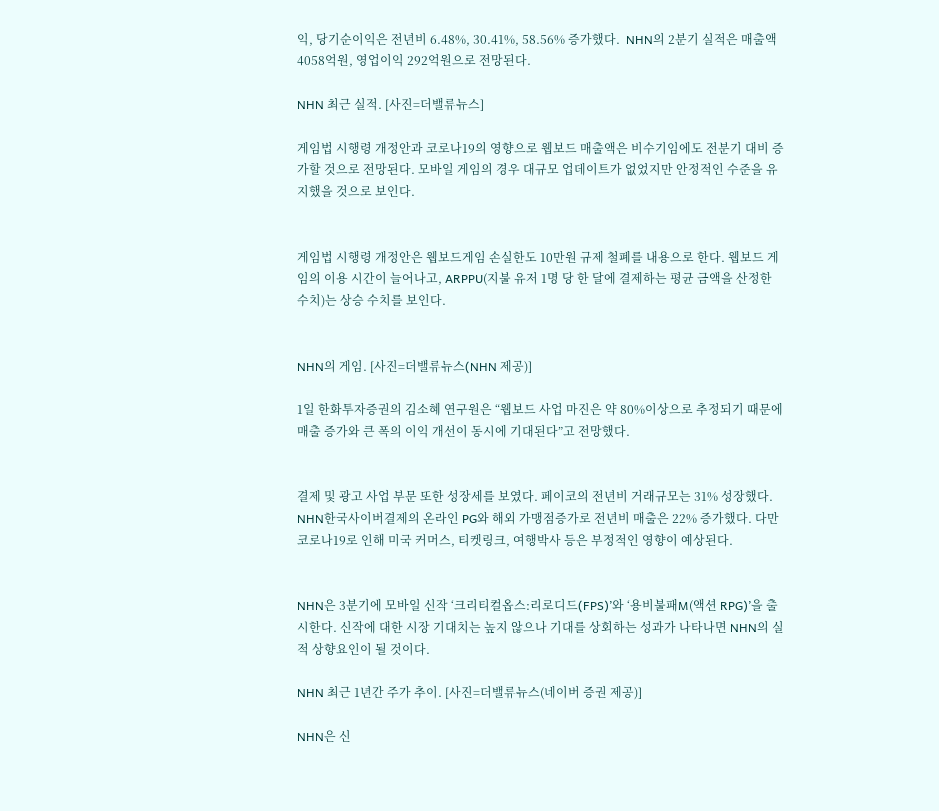익, 당기순이익은 전년비 6.48%, 30.41%, 58.56% 증가했다.  NHN의 2분기 실적은 매출액 4058억원, 영업이익 292억원으로 전망된다.

NHN 최근 실적. [사진=더밸류뉴스]

게임법 시행령 개정안과 코로나19의 영향으로 웹보드 매출액은 비수기임에도 전분기 대비 증가할 것으로 전망된다. 모바일 게임의 경우 대규모 업데이트가 없었지만 안정적인 수준을 유지했을 것으로 보인다.


게임법 시행령 개정안은 웹보드게임 손실한도 10만원 규제 철폐를 내용으로 한다. 웹보드 게임의 이용 시간이 늘어나고, ARPPU(지불 유저 1명 당 한 달에 결제하는 평균 금액을 산정한 수치)는 상승 수치를 보인다.


NHN의 게임. [사진=더밸류뉴스(NHN 제공)]

1일 한화투자증권의 김소혜 연구원은 “웹보드 사업 마진은 약 80%이상으로 추정되기 때문에 매출 증가와 큰 폭의 이익 개선이 동시에 기대된다”고 전망했다.


결제 및 광고 사업 부문 또한 성장세를 보였다. 페이코의 전년비 거래규모는 31% 성장했다. NHN한국사이버결제의 온라인 PG와 해외 가맹점증가로 전년비 매출은 22% 증가했다. 다만 코로나19로 인해 미국 커머스, 티켓링크, 여행박사 등은 부정적인 영향이 예상된다.


NHN은 3분기에 모바일 신작 ‘크리티컬옵스:리로디드(FPS)’와 ‘용비불패M(액션 RPG)’을 출시한다. 신작에 대한 시장 기대치는 높지 않으나 기대를 상회하는 성과가 나타나면 NHN의 실적 상향요인이 될 것이다.

NHN 최근 1년간 주가 추이. [사진=더밸류뉴스(네이버 증권 제공)]

NHN은 신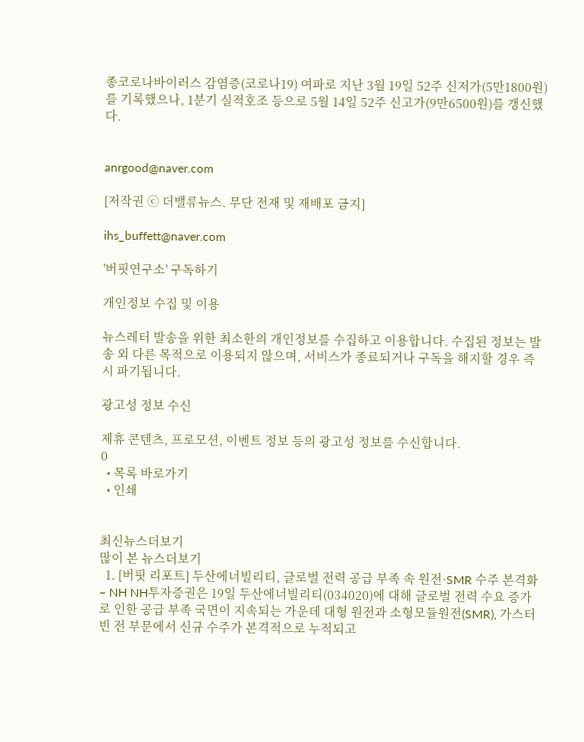종코로나바이러스 감염증(코로나19) 여파로 지난 3월 19일 52주 신저가(5만1800원)를 기록했으나, 1분기 실적호조 등으로 5월 14일 52주 신고가(9만6500원)를 갱신했다.


anrgood@naver.com

[저작권 ⓒ 더밸류뉴스. 무단 전재 및 재배포 금지]

ihs_buffett@naver.com

'버핏연구소' 구독하기

개인정보 수집 및 이용

뉴스레터 발송을 위한 최소한의 개인정보를 수집하고 이용합니다. 수집된 정보는 발송 외 다른 목적으로 이용되지 않으며, 서비스가 종료되거나 구독을 해지할 경우 즉시 파기됩니다.

광고성 정보 수신

제휴 콘텐츠, 프로모션, 이벤트 정보 등의 광고성 정보를 수신합니다.
0
  • 목록 바로가기
  • 인쇄


최신뉴스더보기
많이 본 뉴스더보기
  1. [버핏 리포트] 두산에너빌리티, 글로벌 전력 공급 부족 속 원전·SMR 수주 본격화 – NH NH투자증권은 19일 두산에너빌리티(034020)에 대해 글로벌 전력 수요 증가로 인한 공급 부족 국면이 지속되는 가운데 대형 원전과 소형모듈원전(SMR), 가스터빈 전 부문에서 신규 수주가 본격적으로 누적되고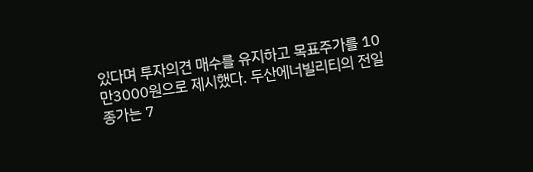있다며 투자의견 매수를 유지하고 목표주가를 10만3000원으로 제시했다. 두산에너빌리티의 전일 종가는 7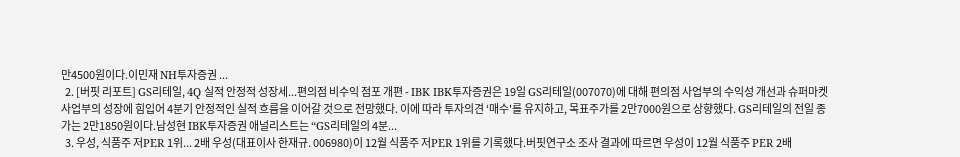만4500원이다.이민재 NH투자증권 ...
  2. [버핏 리포트] GS리테일, 4Q 실적 안정적 성장세...편의점 비수익 점포 개편 - IBK IBK투자증권은 19일 GS리테일(007070)에 대해 편의점 사업부의 수익성 개선과 슈퍼마켓 사업부의 성장에 힘입어 4분기 안정적인 실적 흐름을 이어갈 것으로 전망했다. 이에 따라 투자의견 ‘매수'를 유지하고, 목표주가를 2만7000원으로 상향했다. GS리테일의 전일 종가는 2만1850원이다.남성현 IBK투자증권 애널리스트는 “GS리테일의 4분...
  3. 우성, 식품주 저PER 1위... 2배 우성(대표이사 한재규. 006980)이 12월 식품주 저PER 1위를 기록했다.버핏연구소 조사 결과에 따르면 우성이 12월 식품주 PER 2배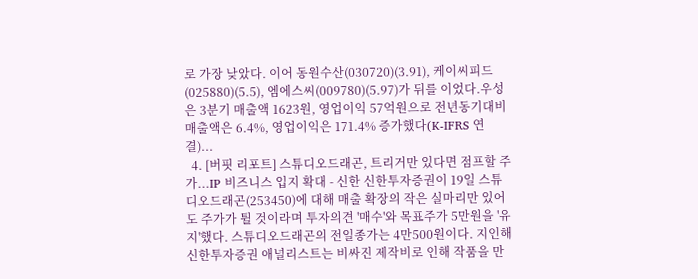로 가장 낮았다. 이어 동원수산(030720)(3.91), 케이씨피드(025880)(5.5), 엠에스씨(009780)(5.97)가 뒤를 이었다.우성은 3분기 매출액 1623원, 영업이익 57억원으로 전년동기대비 매출액은 6.4%, 영업이익은 171.4% 증가했다(K-IFRS 연결)...
  4. [버핏 리포트] 스튜디오드래곤, 트리거만 있다면 점프할 주가...IP 비즈니스 입지 확대 - 신한 신한투자증권이 19일 스튜디오드래곤(253450)에 대해 매출 확장의 작은 실마리만 있어도 주가가 튈 것이라며 투자의견 '매수'와 목표주가 5만원을 '유지'했다. 스튜디오드래곤의 전일종가는 4만500원이다. 지인해 신한투자증권 애널리스트는 비싸진 제작비로 인해 작품을 만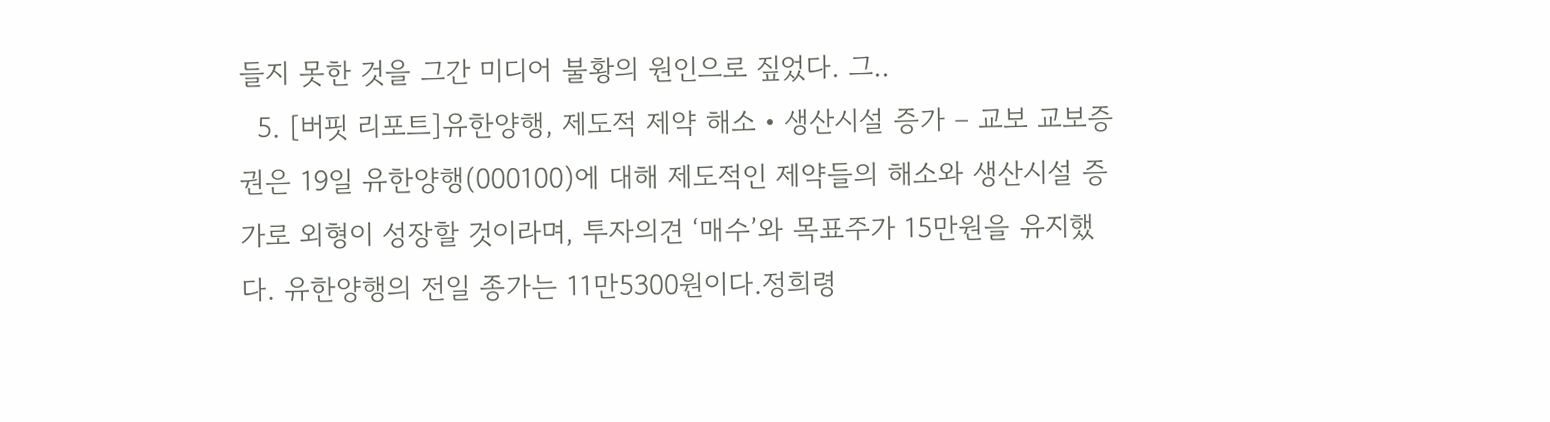들지 못한 것을 그간 미디어 불황의 원인으로 짚었다. 그..
  5. [버핏 리포트]유한양행, 제도적 제약 해소‧생산시설 증가 – 교보 교보증권은 19일 유한양행(000100)에 대해 제도적인 제약들의 해소와 생산시설 증가로 외형이 성장할 것이라며, 투자의견 ‘매수’와 목표주가 15만원을 유지했다. 유한양행의 전일 종가는 11만5300원이다.정희령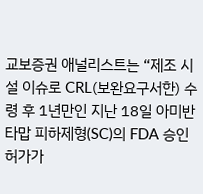교보증권 애널리스트는 “제조 시설 이슈로 CRL(보완요구서한) 수령 후 1년만인 지난 18일 아미반타맙 피하제형(SC)의 FDA 승인허가가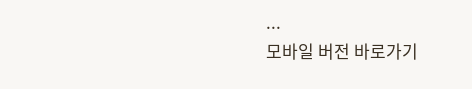...
모바일 버전 바로가기